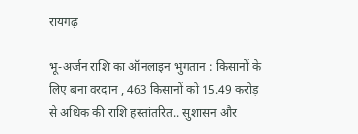रायगढ़

भू-अर्जन राशि का ऑनलाइन भुगतान : किसानों के लिए बना वरदान , 463 किसानों को 15.49 करोड़ से अधिक की राशि हस्तांतरित.. सुशासन और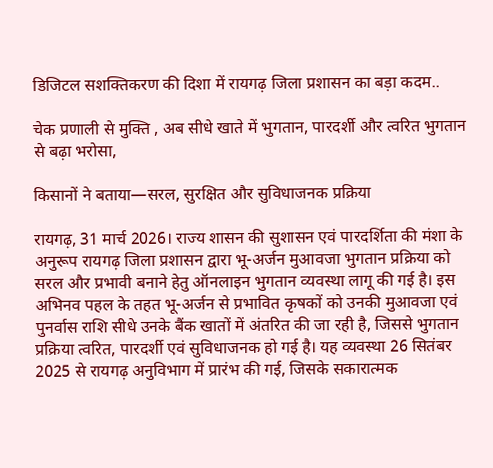डिजिटल सशक्तिकरण की दिशा में रायगढ़ जिला प्रशासन का बड़ा कदम..

चेक प्रणाली से मुक्ति , अब सीधे खाते में भुगतान, पारदर्शी और त्वरित भुगतान से बढ़ा भरोसा,

किसानों ने बताया—सरल, सुरक्षित और सुविधाजनक प्रक्रिया

रायगढ़, 31 मार्च 2026। राज्य शासन की सुशासन एवं पारदर्शिता की मंशा के अनुरूप रायगढ़ जिला प्रशासन द्वारा भू-अर्जन मुआवजा भुगतान प्रक्रिया को सरल और प्रभावी बनाने हेतु ऑनलाइन भुगतान व्यवस्था लागू की गई है। इस अभिनव पहल के तहत भू-अर्जन से प्रभावित कृषकों को उनकी मुआवजा एवं पुनर्वास राशि सीधे उनके बैंक खातों में अंतरित की जा रही है, जिससे भुगतान प्रक्रिया त्वरित, पारदर्शी एवं सुविधाजनक हो गई है। यह व्यवस्था 26 सितंबर 2025 से रायगढ़ अनुविभाग में प्रारंभ की गई, जिसके सकारात्मक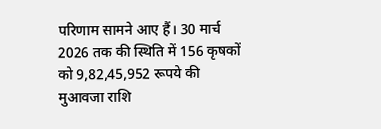परिणाम सामने आए हैं। 30 मार्च 2026 तक की स्थिति में 156 कृषकों को 9,82,45,952 रूपये की मुआवजा राशि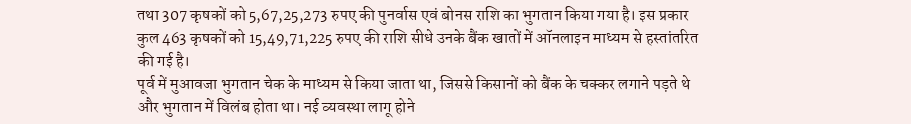तथा 307 कृषकों को 5,67,25,273 रुपए की पुनर्वास एवं बोनस राशि का भुगतान किया गया है। इस प्रकार कुल 463 कृषकों को 15,49,71,225 रुपए की राशि सीधे उनके बैंक खातों में ऑनलाइन माध्यम से हस्तांतरित की गई है।
पूर्व में मुआवजा भुगतान चेक के माध्यम से किया जाता था, जिससे किसानों को बैंक के चक्कर लगाने पड़ते थे और भुगतान में विलंब होता था। नई व्यवस्था लागू होने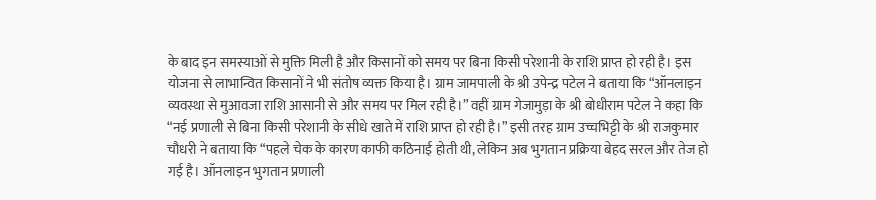के बाद इन समस्याओं से मुक्ति मिली है और किसानों को समय पर बिना किसी परेशानी के राशि प्राप्त हो रही है। इस योजना से लाभान्वित किसानों ने भी संतोष व्यक्त किया है। ग्राम जामपाली के श्री उपेन्द्र पटेल ने बताया कि “ऑनलाइन व्यवस्था से मुआवजा राशि आसानी से और समय पर मिल रही है।” वहीं ग्राम गेजामुड़ा के श्री बोधीराम पटेल ने कहा कि “नई प्रणाली से बिना किसी परेशानी के सीधे खाते में राशि प्राप्त हो रही है।” इसी तरह ग्राम उच्चभिट्टी के श्री राजकुमार चौधरी ने बताया कि “पहले चेक के कारण काफी कठिनाई होती थी, लेकिन अब भुगतान प्रक्रिया बेहद सरल और तेज हो गई है। ऑनलाइन भुगतान प्रणाली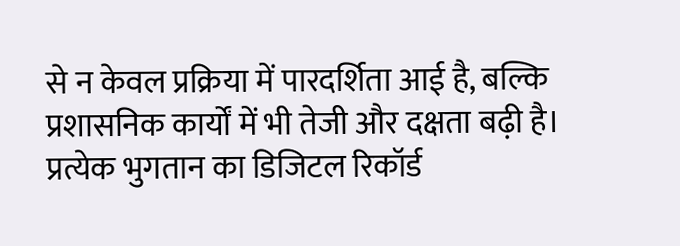से न केवल प्रक्रिया में पारदर्शिता आई है, बल्कि प्रशासनिक कार्यों में भी तेजी और दक्षता बढ़ी है। प्रत्येक भुगतान का डिजिटल रिकॉर्ड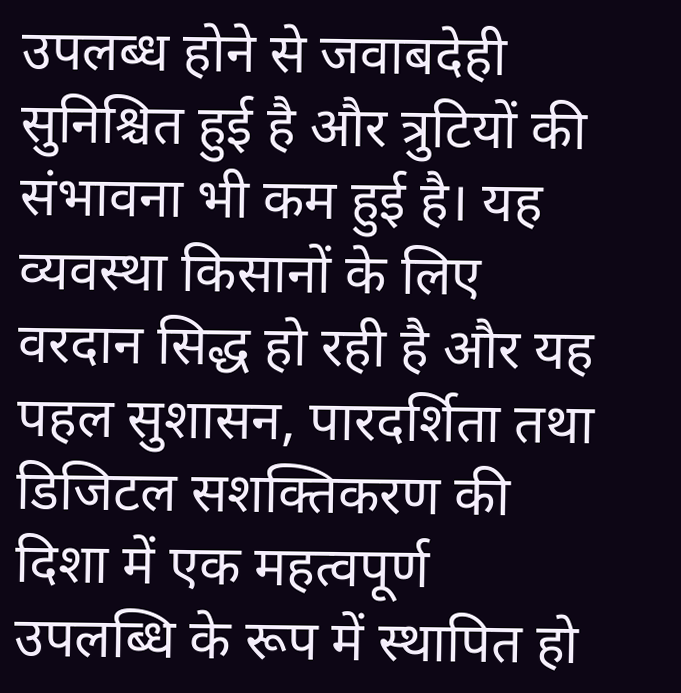उपलब्ध होने से जवाबदेही सुनिश्चित हुई है और त्रुटियों की संभावना भी कम हुई है। यह व्यवस्था किसानों के लिए वरदान सिद्ध हो रही है और यह पहल सुशासन, पारदर्शिता तथा डिजिटल सशक्तिकरण की दिशा में एक महत्वपूर्ण उपलब्धि के रूप में स्थापित हो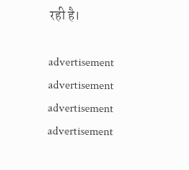रही है।

advertisement advertisement advertisement advertisement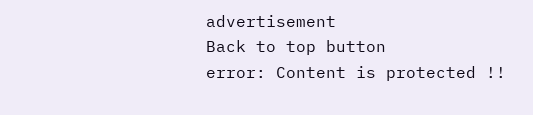advertisement
Back to top button
error: Content is protected !!